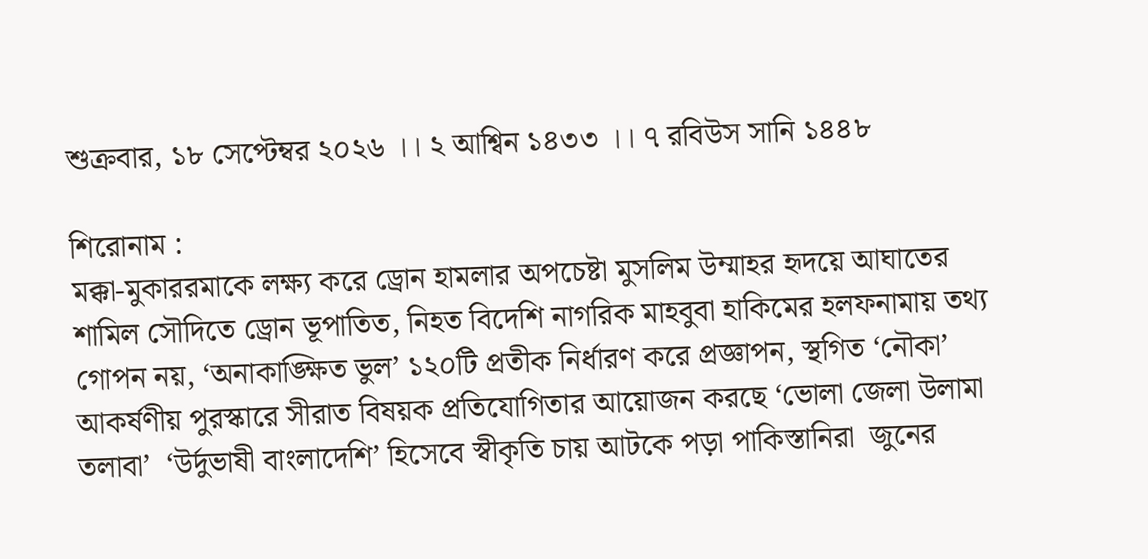শুক্রবার, ১৮ সেপ্টেম্বর ২০২৬ ।। ২ আশ্বিন ১৪৩৩ ।। ৭ রবিউস সানি ১৪৪৮

শিরোনাম :
মক্কা-মুকাররমাকে লক্ষ্য করে ড্রোন হামলার অপচেষ্টা মুসলিম উম্মাহর হৃদয়ে আঘাতের শামিল সৌদিতে ড্রোন ভূপাতিত, নিহত বিদেশি নাগরিক মাহবুবা হাকিমের হলফনামায় তথ্য গোপন নয়, ‘অনাকাঙ্ক্ষিত ভুল’ ১২০টি প্রতীক নির্ধারণ করে প্রজ্ঞাপন, স্থগিত ‘নৌকা’  আকর্ষণীয় পুরস্কারে সীরাত বিষয়ক প্রতিযোগিতার আয়োজন করছে ‘ভোলা জেলা উলামা তলাবা’  ‘উর্দুভাষী বাংলাদেশি’ হিসেবে স্বীকৃতি চায় আটকে পড়া পাকিস্তানিরা  জুনের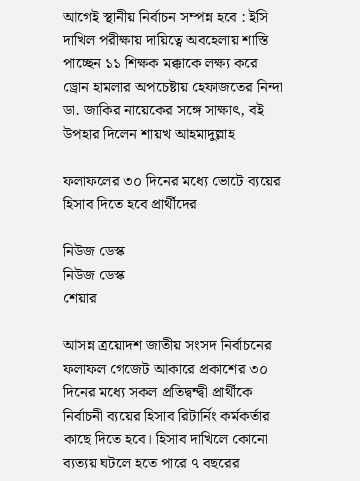আগেই স্থানীয় নির্বাচন সম্পন্ন হবে : ইসি  দাখিল পরীক্ষায় দায়িত্বে অবহেলায় শাস্তি পাচ্ছেন ১১ শিক্ষক মক্কাকে লক্ষ্য করে ড্রোন হামলার অপচেষ্টায় হেফাজতের নিন্দা ডা. জাকির নায়েকের সঙ্গে সাক্ষাৎ, বই উপহার দিলেন শায়খ আহমাদুল্লাহ

ফলাফলের ৩০ দিনের মধ্যে ভোটে ব্যয়ের হিসাব দিতে হবে প্রার্থীদের

নিউজ ডেস্ক
নিউজ ডেস্ক
শেয়ার

আসন্ন ত্রয়োদশ জাতীয় সংসদ নির্বাচনের ফলাফল গেজেট আকারে প্রকাশের ৩০ দিনের মধ্যে সকল প্রতিদ্বন্দ্বী প্রার্থীকে নির্বাচনী ব্যয়ের হিসাব রিটার্নিং কর্মকর্তার কাছে দিতে হবে। হিসাব দাখিলে কোনো ব্যত্যয় ঘটলে হতে পারে ৭ বছরের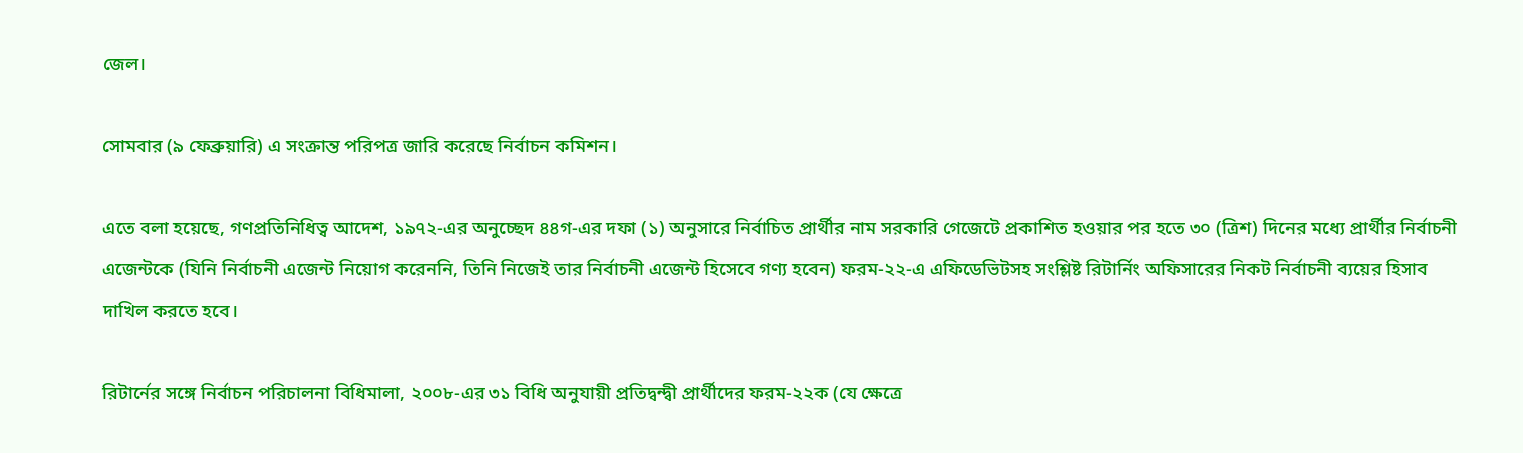জেল।

সোমবার (৯ ফেব্রুয়ারি) এ সংক্রান্ত পরিপত্র জারি করেছে নির্বাচন কমিশন।

এতে বলা হয়েছে, গণপ্রতিনিধিত্ব আদেশ, ১৯৭২-এর অনুচ্ছেদ ৪৪গ-এর দফা (১) অনুসারে নির্বাচিত প্রার্থীর নাম সরকারি গেজেটে প্রকাশিত হওয়ার পর হতে ৩০ (ত্রিশ) দিনের মধ্যে প্রার্থীর নির্বাচনী এজেন্টকে (যিনি নির্বাচনী এজেন্ট নিয়োগ করেননি, তিনি নিজেই তার নির্বাচনী এজেন্ট হিসেবে গণ্য হবেন) ফরম-২২-এ এফিডেভিটসহ সংশ্লিষ্ট রিটার্নিং অফিসারের নিকট নির্বাচনী ব্যয়ের হিসাব দাখিল করতে হবে।

রিটার্নের সঙ্গে নির্বাচন পরিচালনা বিধিমালা, ২০০৮-এর ৩১ বিধি অনুযায়ী প্রতিদ্বন্দ্বী প্রার্থীদের ফরম-২২ক (যে ক্ষেত্রে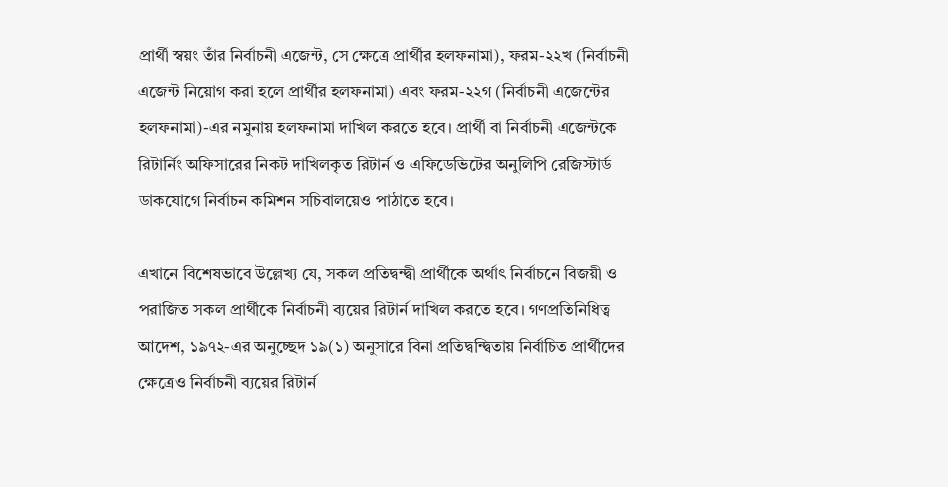প্রার্থী স্বয়ং তাঁর নির্বাচনী এজেন্ট, সে ক্ষেত্রে প্রার্থীর হলফনামা), ফরম-২২খ (নির্বাচনী এজেন্ট নিয়োগ করা হলে প্রার্থীর হলফনামা) এবং ফরম-২২গ (নির্বাচনী এজেন্টের হলফনামা)-এর নমুনায় হলফনামা দাখিল করতে হবে। প্রার্থী বা নির্বাচনী এজেন্টকে রিটার্নিং অফিসারের নিকট দাখিলকৃত রিটার্ন ও এফিডেভিটের অনুলিপি রেজিস্টার্ড ডাকযোগে নির্বাচন কমিশন সচিবালয়েও পাঠাতে হবে।

এখানে বিশেষভাবে উল্লেখ্য যে, সকল প্রতিদ্বন্দ্বী প্রার্থীকে অর্থাৎ নির্বাচনে বিজয়ী ও পরাজিত সকল প্রার্থীকে নির্বাচনী ব্যয়ের রিটার্ন দাখিল করতে হবে। গণপ্রতিনিধিত্ব আদেশ, ১৯৭২-এর অনুচ্ছেদ ১৯(১) অনুসারে বিনা প্রতিদ্বন্দ্বিতায় নির্বাচিত প্রার্থীদের ক্ষেত্রেও নির্বাচনী ব্যয়ের রিটার্ন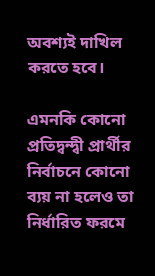অবশ্যই দাখিল করতে হবে।

এমনকি কোনো প্রতিদ্বন্দ্বী প্রার্থীর নির্বাচনে কোনো ব্যয় না হলেও তা নির্ধারিত ফরমে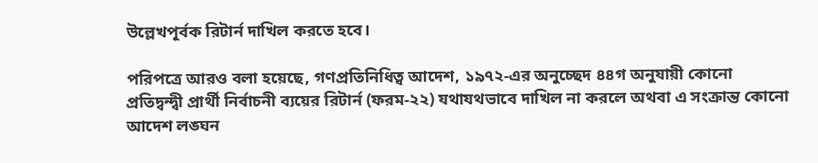উল্লেখপূর্বক রিটার্ন দাখিল করতে হবে।

পরিপত্রে আরও বলা হয়েছে, গণপ্রতিনিধিত্ব আদেশ, ১৯৭২-এর অনুচ্ছেদ ৪৪গ অনুযায়ী কোনো প্রতিদ্বন্দ্বী প্রার্থী নির্বাচনী ব্যয়ের রিটার্ন (ফরম-২২) যথাযথভাবে দাখিল না করলে অথবা এ সংক্রান্ত কোনো আদেশ লঙ্ঘন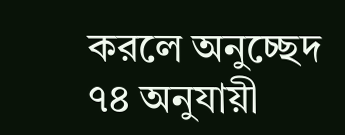করলে অনুচ্ছেদ ৭৪ অনুযায়ী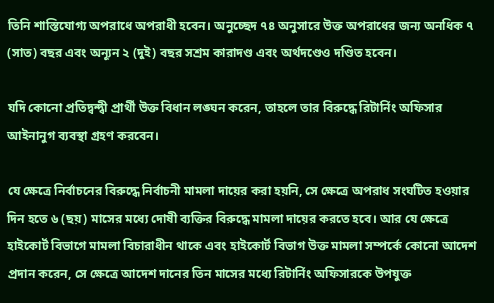তিনি শাস্তিযোগ্য অপরাধে অপরাধী হবেন। অনুচ্ছেদ ৭৪ অনুসারে উক্ত অপরাধের জন্য অনধিক ৭ (সাত) বছর এবং অন্যূন ২ (দুই) বছর সশ্রম কারাদণ্ড এবং অর্থদণ্ডেও দণ্ডিত হবেন।

যদি কোনো প্রতিদ্বন্দ্বী প্রার্থী উক্ত বিধান লঙ্ঘন করেন, তাহলে তার বিরুদ্ধে রিটার্নিং অফিসার আইনানুগ ব্যবস্থা গ্রহণ করবেন।

যে ক্ষেত্রে নির্বাচনের বিরুদ্ধে নির্বাচনী মামলা দায়ের করা হয়নি, সে ক্ষেত্রে অপরাধ সংঘটিত হওয়ার দিন হতে ৬ (ছয়) মাসের মধ্যে দোষী ব্যক্তির বিরুদ্ধে মামলা দায়ের করতে হবে। আর যে ক্ষেত্রে হাইকোর্ট বিভাগে মামলা বিচারাধীন থাকে এবং হাইকোর্ট বিভাগ উক্ত মামলা সম্পর্কে কোনো আদেশ প্রদান করেন, সে ক্ষেত্রে আদেশ দানের তিন মাসের মধ্যে রিটার্নিং অফিসারকে উপযুক্ত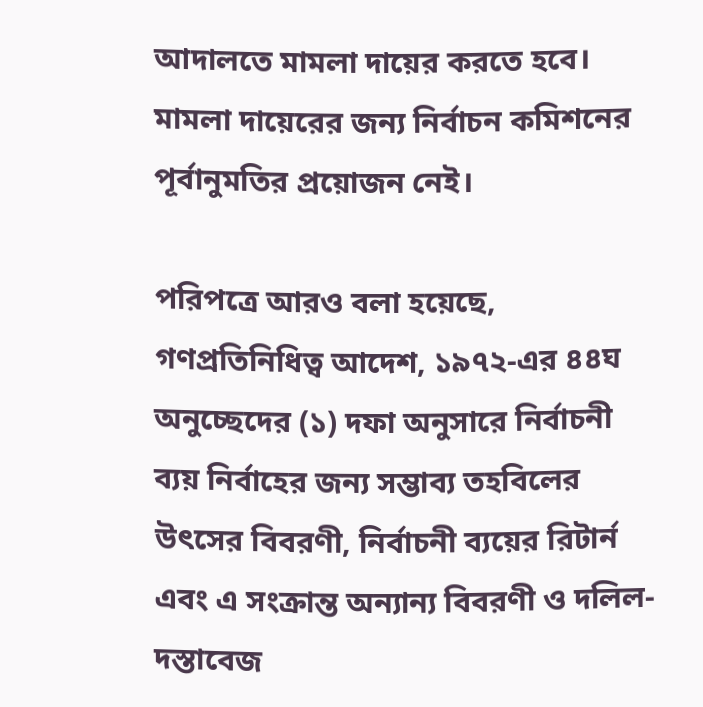আদালতে মামলা দায়ের করতে হবে। মামলা দায়েরের জন্য নির্বাচন কমিশনের পূর্বানুমতির প্রয়োজন নেই।

পরিপত্রে আরও বলা হয়েছে, গণপ্রতিনিধিত্ব আদেশ, ১৯৭২-এর ৪৪ঘ অনুচ্ছেদের (১) দফা অনুসারে নির্বাচনী ব্যয় নির্বাহের জন্য সম্ভাব্য তহবিলের উৎসের বিবরণী, নির্বাচনী ব্যয়ের রিটার্ন এবং এ সংক্রান্ত অন্যান্য বিবরণী ও দলিল-দস্তাবেজ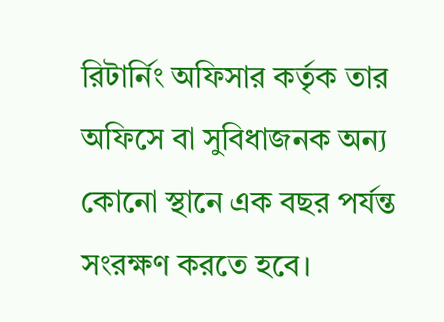রিটার্নিং অফিসার কর্তৃক তার অফিসে বা সুবিধাজনক অন্য কোনো স্থানে এক বছর পর্যন্ত সংরক্ষণ করতে হবে।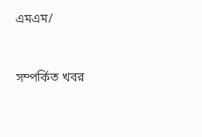এমএম/


সম্পর্কিত খবর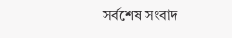সর্বশেষ সংবাদ